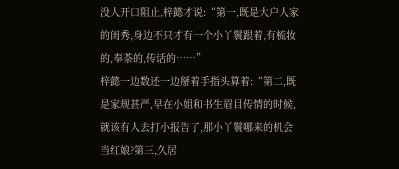没人开口阻止,梓懿才说:“第一,既是大户人家的闺秀,身边不只才有一个小丫鬟跟着,有梳妆的,奉茶的,传话的……”
梓懿一边数还一边掰着手指头算着:“第二,既是家规甚严,早在小姐和书生眉目传情的时候,就该有人去打小报告了,那小丫鬟哪来的机会当红娘?第三,久居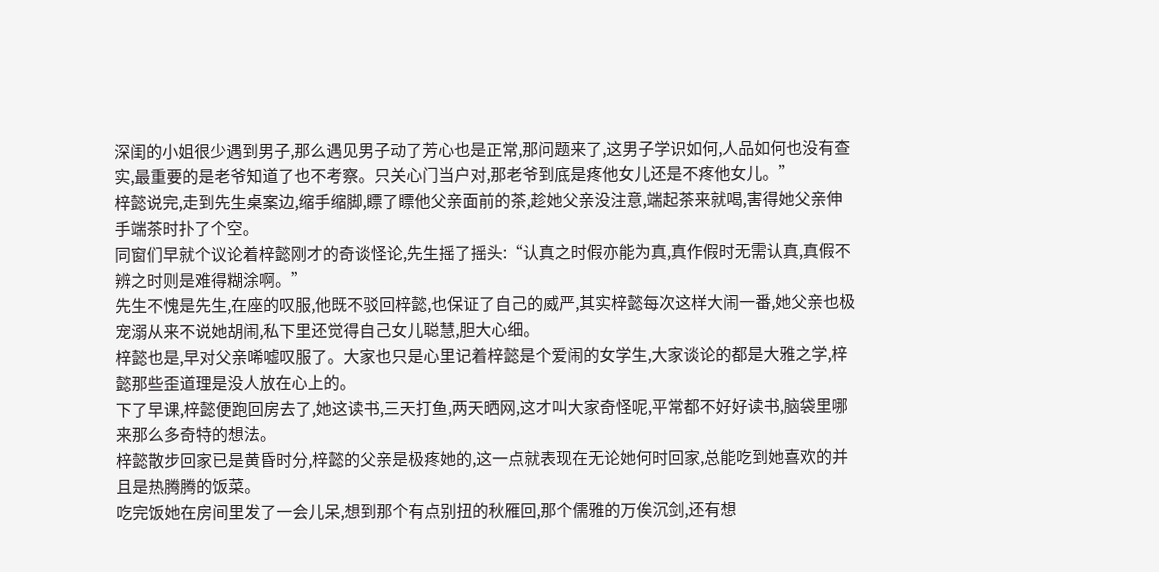深闺的小姐很少遇到男子,那么遇见男子动了芳心也是正常,那问题来了,这男子学识如何,人品如何也没有查实,最重要的是老爷知道了也不考察。只关心门当户对,那老爷到底是疼他女儿还是不疼他女儿。”
梓懿说完,走到先生桌案边,缩手缩脚,瞟了瞟他父亲面前的茶,趁她父亲没注意,端起茶来就喝,害得她父亲伸手端茶时扑了个空。
同窗们早就个议论着梓懿刚才的奇谈怪论,先生摇了摇头:“认真之时假亦能为真,真作假时无需认真,真假不辨之时则是难得糊涂啊。”
先生不愧是先生,在座的叹服,他既不驳回梓懿,也保证了自己的威严,其实梓懿每次这样大闹一番,她父亲也极宠溺从来不说她胡闹,私下里还觉得自己女儿聪慧,胆大心细。
梓懿也是,早对父亲唏嘘叹服了。大家也只是心里记着梓懿是个爱闹的女学生,大家谈论的都是大雅之学,梓懿那些歪道理是没人放在心上的。
下了早课,梓懿便跑回房去了,她这读书,三天打鱼,两天晒网,这才叫大家奇怪呢,平常都不好好读书,脑袋里哪来那么多奇特的想法。
梓懿散步回家已是黄昏时分,梓懿的父亲是极疼她的,这一点就表现在无论她何时回家,总能吃到她喜欢的并且是热腾腾的饭菜。
吃完饭她在房间里发了一会儿呆,想到那个有点别扭的秋雁回,那个儒雅的万俟沉剑,还有想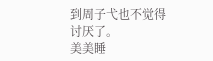到周子弋也不觉得讨厌了。
美美睡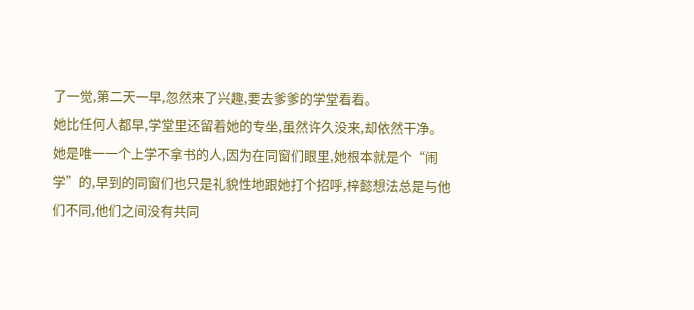了一觉,第二天一早,忽然来了兴趣,要去爹爹的学堂看看。
她比任何人都早,学堂里还留着她的专坐,虽然许久没来,却依然干净。
她是唯一一个上学不拿书的人,因为在同窗们眼里,她根本就是个“闹学”的,早到的同窗们也只是礼貌性地跟她打个招呼,梓懿想法总是与他们不同,他们之间没有共同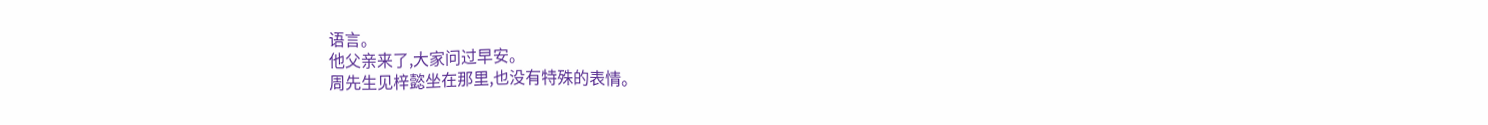语言。
他父亲来了,大家问过早安。
周先生见梓懿坐在那里,也没有特殊的表情。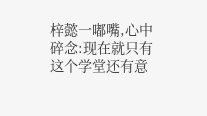梓懿一嘟嘴,心中碎念:现在就只有这个学堂还有意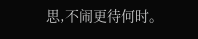思,不闹更待何时。